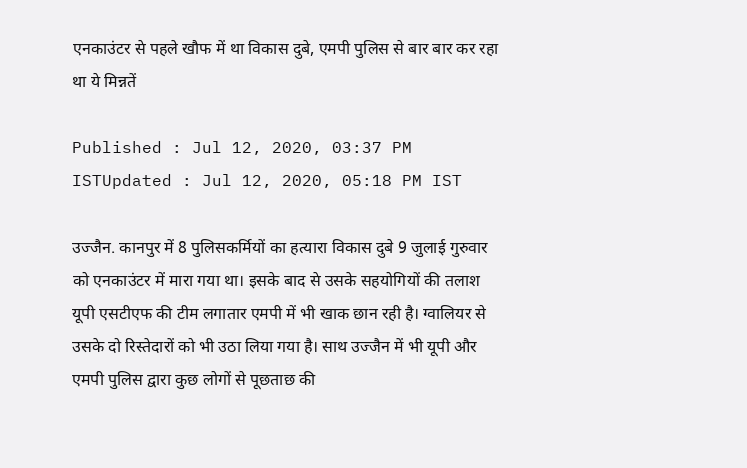एनकाउंटर से पहले खौफ में था विकास दुबे, एमपी पुलिस से बार बार कर रहा था ये मिन्नतें

Published : Jul 12, 2020, 03:37 PM ISTUpdated : Jul 12, 2020, 05:18 PM IST

उज्जैन. कानपुर में 8 पुलिसकर्मियों का हत्यारा विकास दुबे 9 जुलाई गुरुवार को एनकाउंटर में मारा गया था। इसके बाद से उसके सहयोगियों की तलाश यूपी एसटीएफ की टीम लगातार एमपी में भी खाक छान रही है। ग्वालियर से उसके दो रिस्तेदारों को भी उठा लिया गया है। साथ उज्जैन में भी यूपी और एमपी पुलिस द्वारा कुछ लोगों से पूछताछ की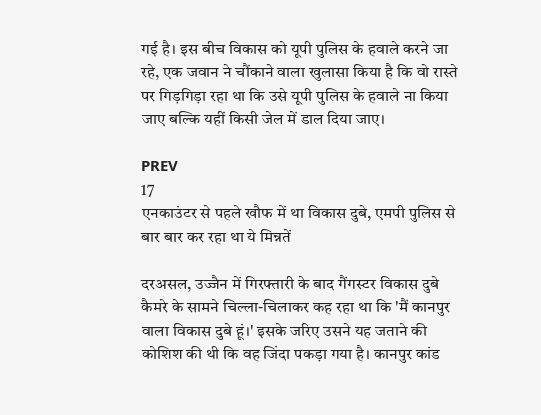गई है। इस बीच विकास को यूपी पुलिस के हवाले करने जा रहे, एक जवान ने चौंकाने वाला खुलासा किया है कि वो रास्ते पर गिड़गिड़ा रहा था कि उसे यूपी पुलिस के हवाले ना किया जाए बल्कि यहीं किसी जेल में डाल दिया जाए।

PREV
17
एनकाउंटर से पहले खौफ में था विकास दुबे, एमपी पुलिस से बार बार कर रहा था ये मिन्नतें

दरअसल, उज्जैन में गिरफ्तारी के बाद गैंगस्टर विकास दुबे कैमरे के सामने चिल्ला-चिलाकर कह रहा था कि 'मैं कानपुर वाला विकास दुबे हूं।' इसके जरिए उसने यह जताने की कोशिश की थी कि वह जिंदा पकड़ा गया है। कानपुर कांड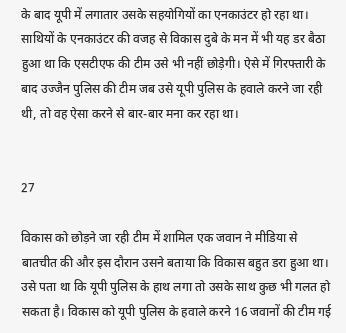के बाद यूपी में लगातार उसके सहयोगियों का एनकाउंटर हो रहा था। साथियों के एनकाउंटर की वजह से विकास दुबे के मन में भी यह डर बैठा हुआ था कि एसटीएफ की टीम उसे भी नहीं छोड़ेगी। ऐसे में गिरफ्तारी के बाद उज्जैन पुलिस की टीम जब उसे यूपी पुलिस के हवाले करने जा रही थी, तो वह ऐसा करने से बार-बार मना कर रहा था।


27

विकास को छोड़ने जा रही टीम में शामिल एक जवान ने मीडिया से बातचीत की और इस दौरान उसने बताया कि विकास बहुत डरा हुआ था। उसे पता था कि यूपी पुलिस के हाथ लगा तो उसके साथ कुछ भी गलत हो सकता है। विकास को यूपी पुलिस के हवाले करने 16 जवानों की टीम गई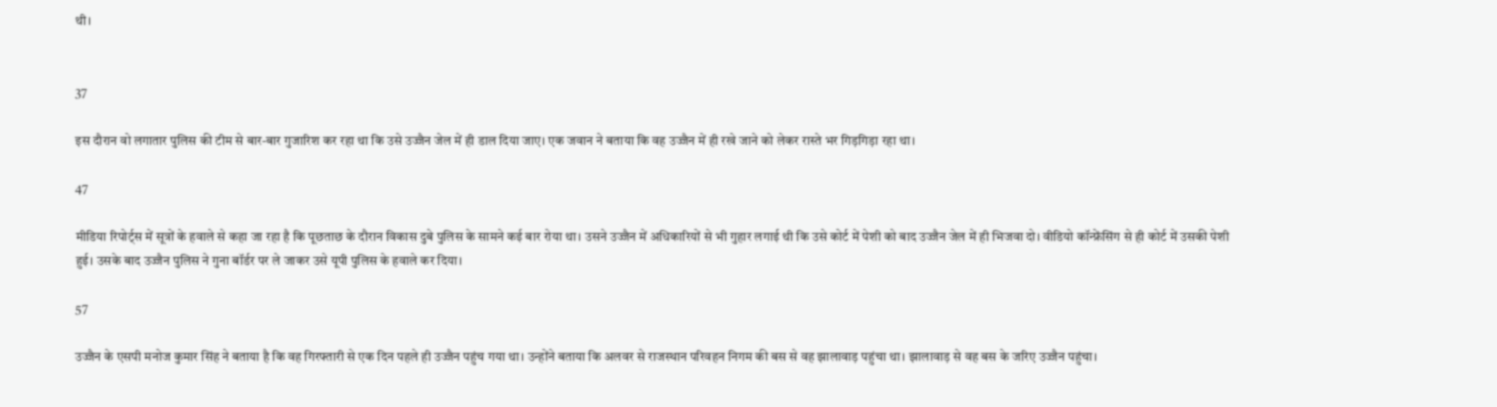थी।


37

इस दौरान वो लगातार पुलिस की टीम से बार-बार गुजारिश कर रहा था कि उसे उज्जैन जेल में ही डाल दिया जाए। एक जवान ने बताया कि वह उज्जैन में ही रखे जाने को लेकर रास्ते भर गिड़गिड़ा रहा था।

47

मीडिया रिपोर्ट्स में सूत्रों के हवाले से कहा जा रहा है कि पूछताछ के दौरान विकास दुबे पुलिस के सामने कई बार रोया था। उसने उज्जैन में अधिकारियों से भी गुहार लगाई थी कि उसे कोर्ट में पेशी को बाद उज्जैन जेल में ही भिजवा दो। वीडियो कॉन्फ्रेंसिंग से ही कोर्ट में उसकी पेशी हुई। उसके बाद उज्जैन पुलिस ने गुना बॉर्डर पर ले जाकर उसे यूपी पुलिस के हवाले कर दिया।

57

उज्जैन के एसपी मनोज कुमार सिंह ने बताया है कि वह गिरफ्तारी से एक दिन पहले ही उज्जैन पहुंच गया था। उन्होंने बताया कि अलवर से राजस्थान परिवहन निगम की बस से वह झालावाड़ पहुंचा था। झालावाड़ से वह बस के जरिए उज्जैन पहुंचा।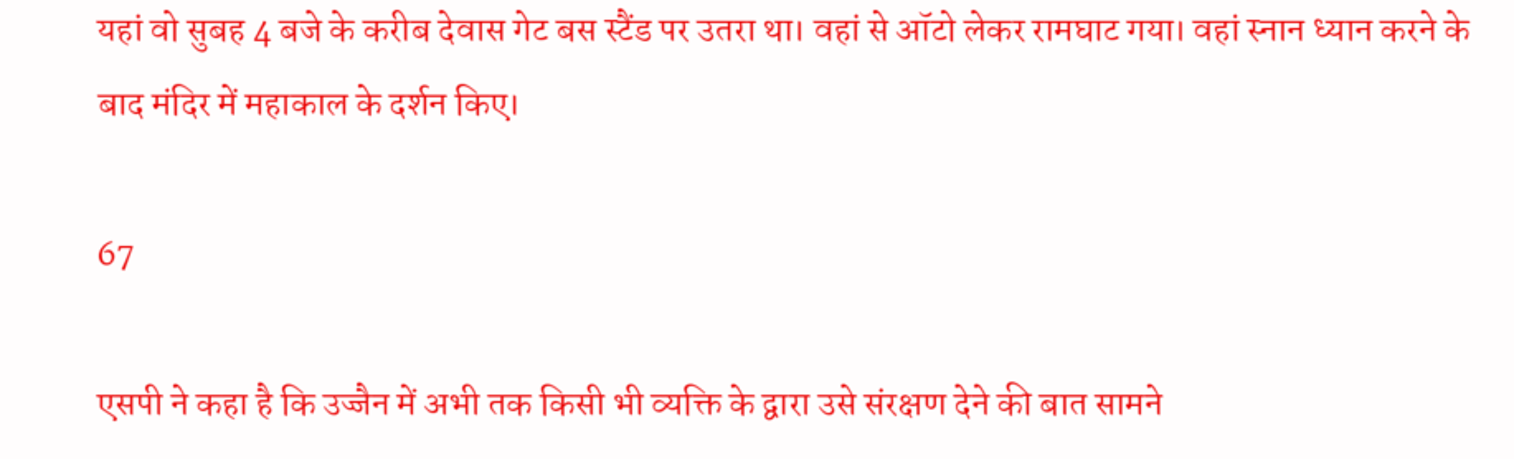यहां वो सुबह 4 बजे के करीब देवास गेट बस स्टैंड पर उतरा था। वहां से ऑटो लेकर रामघाट गया। वहां स्नान ध्यान करने के बाद मंदिर में महाकाल के दर्शन किए।

67

एसपी ने कहा है कि उज्जैन में अभी तक किसी भी व्यक्ति के द्वारा उसे संरक्षण देने की बात सामने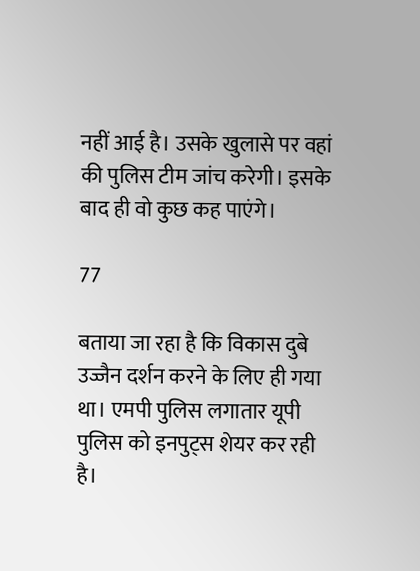नहीं आई है। उसके खुलासे पर वहां की पुलिस टीम जांच करेगी। इसके बाद ही वो कुछ कह पाएंगे।

77

बताया जा रहा है कि विकास दुबे उज्जैन दर्शन करने के लिए ही गया था। एमपी पुलिस लगातार यूपी पुलिस को इनपुट्स शेयर कर रही है।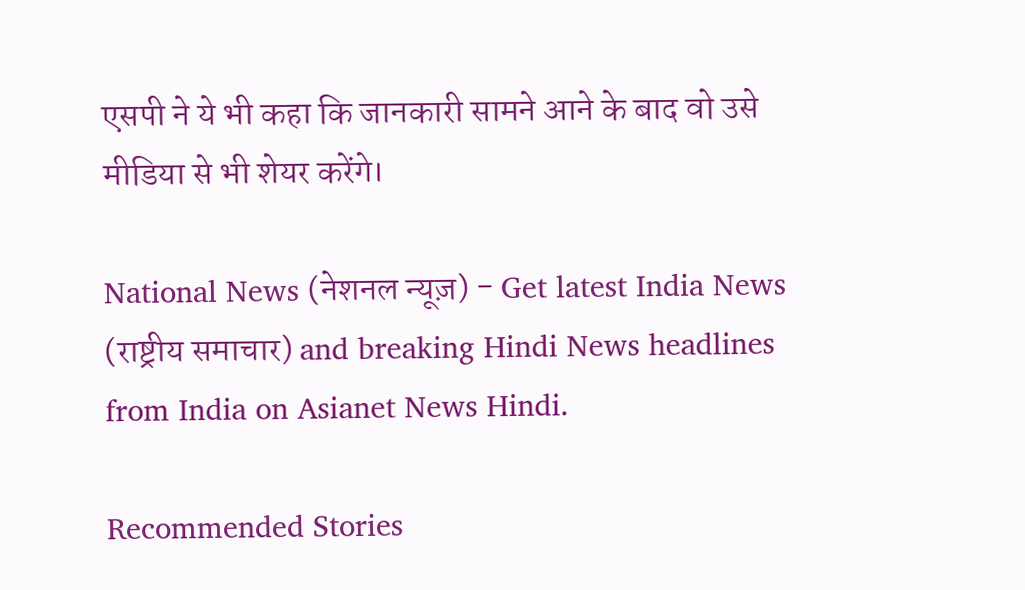एसपी ने ये भी कहा कि जानकारी सामने आने के बाद वो उसे मीडिया से भी शेयर करेंगे।

National News (नेशनल न्यूज़) - Get latest India News (राष्ट्रीय समाचार) and breaking Hindi News headlines from India on Asianet News Hindi.

Recommended Stories